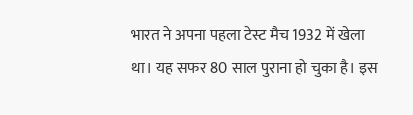भारत ने अपना पहला टेस्ट मैच 1932 में खेला था। यह सफर 80 साल पुराना हो चुका है। इस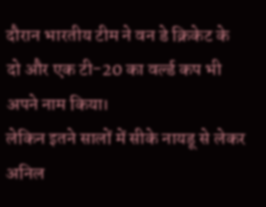दौरान भारतीय टीम ने वन डे क्रिकेट के दो और एक टी-20 का वर्ल्ड कप भी अपने नाम किया।
लेकिन इतने सालों में सीके नायडू से लेकर अनिल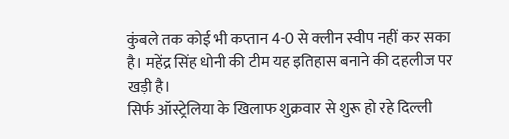कुंबले तक कोई भी कप्तान 4-0 से क्लीन स्वीप नहीं कर सका है। महेंद्र सिंह धोनी की टीम यह इतिहास बनाने की दहलीज पर खड़ी है।
सिर्फ ऑस्ट्रेलिया के खिलाफ शुक्रवार से शुरू हो रहे दिल्ली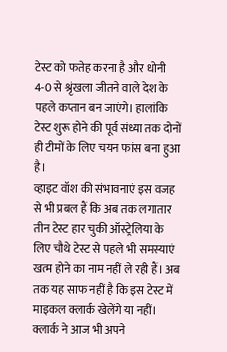टेस्ट को फतेह करना है और धोनी 4-0 से श्रृंखला जीतने वाले देश के पहले कप्तान बन जाएंगे। हालांकि टेस्ट शुरू होने की पूर्व संध्या तक दोनों ही टीमों के लिए चयन फांस बना हुआ है।
व्हाइट वॉश की संभावनाएं इस वजह से भी प्रबल हैं कि अब तक लगातार तीन टेस्ट हार चुकी ऑस्ट्रेलिया के लिए चौथे टेस्ट से पहले भी समस्याएं खत्म होने का नाम नहीं ले रही हैं। अब तक यह साफ नहीं है कि इस टेस्ट में माइकल क्लार्क खेलेंगे या नहीं।
क्लार्क ने आज भी अपने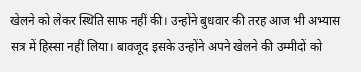खेलने को लेकर स्थिति साफ नहीं की। उन्होंने बुधवार की तरह आज भी अभ्यास सत्र में हिस्सा नहीं लिया। बावजूद इसके उन्होंने अपने खेलने की उम्मीदों को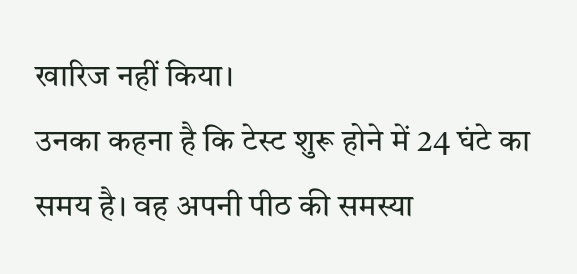खारिज नहीं किया।
उनका कहना है कि टेस्ट शुरू होने में 24 घंटे का समय है। वह अपनी पीठ की समस्या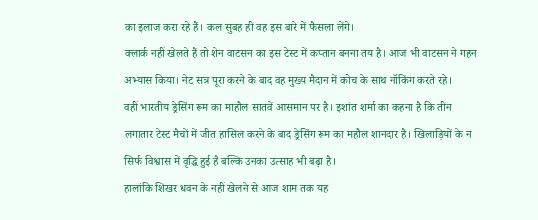का इलाज करा रहे हैं। कल सुबह ही वह इस बारे में फैसला लेंगे।
क्लार्क नहीं खेलते हैं तो शेन वाटसन का इस टेस्ट में कप्तान बनना तय है। आज भी वाटसन ने गहन अभ्यास किया। नेट सत्र पूरा करने के बाद वह मुख्य मैदान में कोच के साथ नॉकिंग करते रहे।
वहीं भारतीय ड्रेसिंग रूम का माहौल सातवें आसमान पर है। इशांत शर्मा का कहना है कि तीन लगातार टेस्ट मैचों में जीत हासिल करने के बाद ड्रेसिंग रूम का महौल शानदार है। खिलाड़ियों के न सिर्फ विश्वास में वृद्धि हुई है बल्कि उनका उत्साह भी बढ़ा है।
हालांकि शिखर धवन के नहीं खेलने से आज शाम तक यह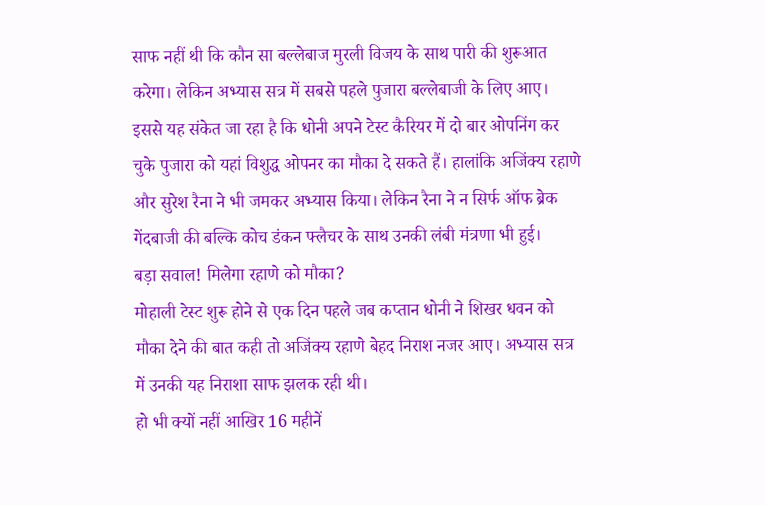साफ नहीं थी कि कौन सा बल्लेबाज मुरली विजय के साथ पारी की शुरूआत करेगा। लेकिन अभ्यास सत्र में सबसे पहले पुजारा बल्लेबाजी के लिए आए।
इससे यह संकेत जा रहा है कि धोनी अपने टेस्ट कैरियर में दो बार ओपनिंग कर चुके पुजारा को यहां विशुद्ध ओपनर का मौका दे सकते हैं। हालांकि अजिंक्य रहाणे और सुरेश रैना ने भी जमकर अभ्यास किया। लेकिन रैना ने न सिर्फ ऑफ ब्रेक गेंदबाजी की बल्कि कोच डंकन फ्लैचर के साथ उनकी लंबी मंत्रणा भी हुई।
बड़ा सवाल! मिलेगा रहाणे को मौका?
मोहाली टेस्ट शुरू होने से एक दिन पहले जब कप्तान धोनी ने शिखर धवन को मौका देने की बात कही तो अजिंक्य रहाणे बेहद निराश नजर आए। अभ्यास सत्र में उनकी यह निराशा साफ झलक रही थी।
हो भी क्यों नहीं आखिर 16 महीनें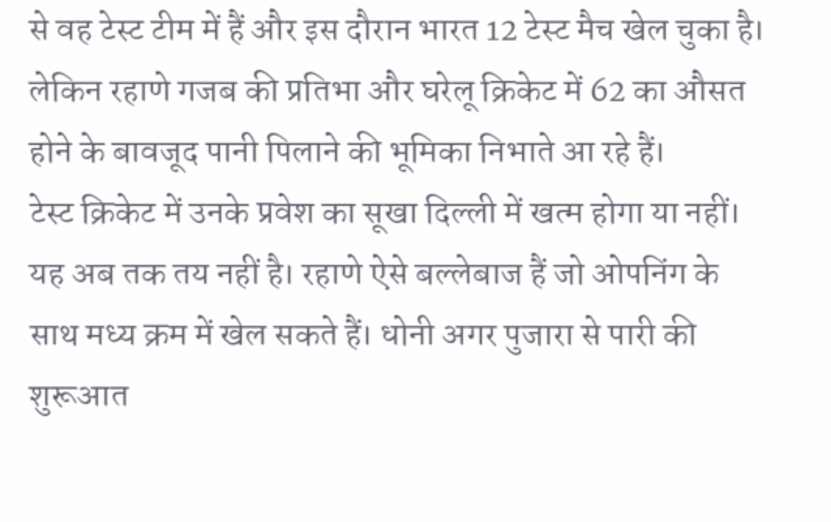से वह टेस्ट टीम में हैं और इस दौरान भारत 12 टेस्ट मैच खेल चुका है। लेकिन रहाणे गजब की प्रतिभा और घरेलू क्रिकेट में 62 का औसत होने के बावजूद पानी पिलाने की भूमिका निभाते आ रहे हैं।
टेस्ट क्रिकेट में उनके प्रवेश का सूखा दिल्ली में खत्म होगा या नहीं। यह अब तक तय नहीं है। रहाणे ऐसे बल्लेबाज हैं जो ओपनिंग के साथ मध्य क्रम में खेल सकते हैं। धोनी अगर पुजारा से पारी की शुरूआत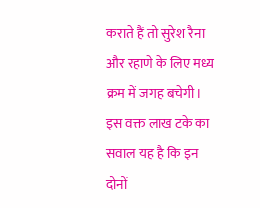कराते हैं तो सुरेश रैना और रहाणे के लिए मध्य क्रम में जगह बचेगी।
इस वक्त लाख टके का सवाल यह है कि इन दोनों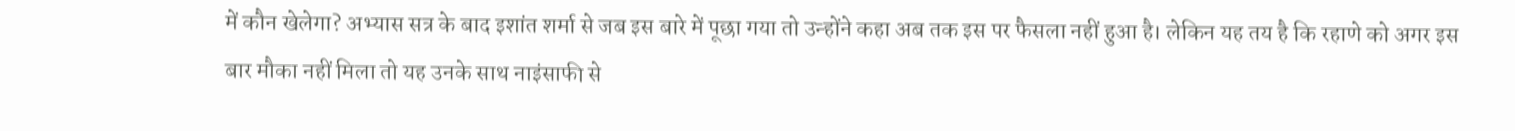में कौन खेलेगा? अभ्यास सत्र के बाद इशांत शर्मा से जब इस बारे में पूछा गया तो उन्होंने कहा अब तक इस पर फैसला नहीं हुआ है। लेकिन यह तय है कि रहाणे को अगर इस बार मौका नहीं मिला तो यह उनके साथ नाइंसाफी से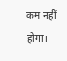कम नहीं होगा।